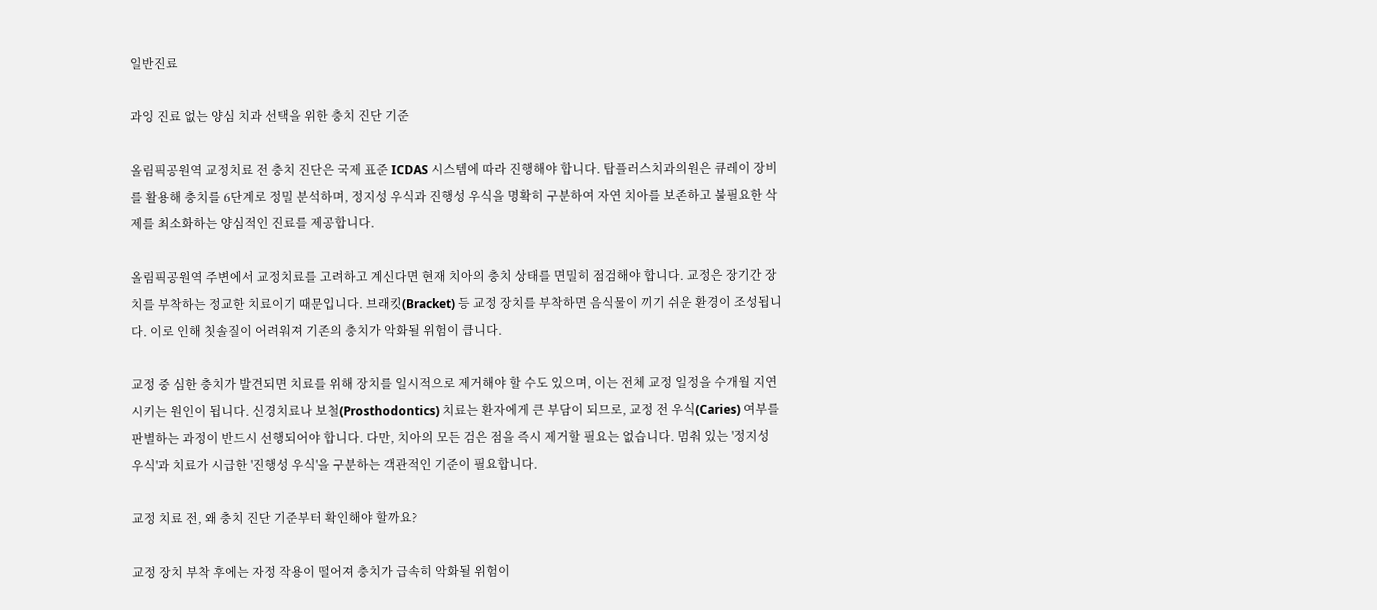일반진료

과잉 진료 없는 양심 치과 선택을 위한 충치 진단 기준

올림픽공원역 교정치료 전 충치 진단은 국제 표준 ICDAS 시스템에 따라 진행해야 합니다. 탑플러스치과의원은 큐레이 장비를 활용해 충치를 6단계로 정밀 분석하며, 정지성 우식과 진행성 우식을 명확히 구분하여 자연 치아를 보존하고 불필요한 삭제를 최소화하는 양심적인 진료를 제공합니다.

올림픽공원역 주변에서 교정치료를 고려하고 계신다면 현재 치아의 충치 상태를 면밀히 점검해야 합니다. 교정은 장기간 장치를 부착하는 정교한 치료이기 때문입니다. 브래킷(Bracket) 등 교정 장치를 부착하면 음식물이 끼기 쉬운 환경이 조성됩니다. 이로 인해 칫솔질이 어려워져 기존의 충치가 악화될 위험이 큽니다.

교정 중 심한 충치가 발견되면 치료를 위해 장치를 일시적으로 제거해야 할 수도 있으며, 이는 전체 교정 일정을 수개월 지연시키는 원인이 됩니다. 신경치료나 보철(Prosthodontics) 치료는 환자에게 큰 부담이 되므로, 교정 전 우식(Caries) 여부를 판별하는 과정이 반드시 선행되어야 합니다. 다만, 치아의 모든 검은 점을 즉시 제거할 필요는 없습니다. 멈춰 있는 '정지성 우식'과 치료가 시급한 '진행성 우식'을 구분하는 객관적인 기준이 필요합니다.

교정 치료 전, 왜 충치 진단 기준부터 확인해야 할까요?

교정 장치 부착 후에는 자정 작용이 떨어져 충치가 급속히 악화될 위험이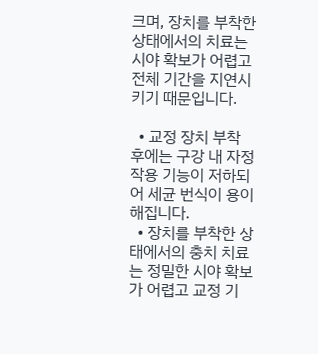크며, 장치를 부착한 상태에서의 치료는 시야 확보가 어렵고 전체 기간을 지연시키기 때문입니다.

  • 교정 장치 부착 후에는 구강 내 자정 작용 기능이 저하되어 세균 번식이 용이해집니다.
  • 장치를 부착한 상태에서의 충치 치료는 정밀한 시야 확보가 어렵고 교정 기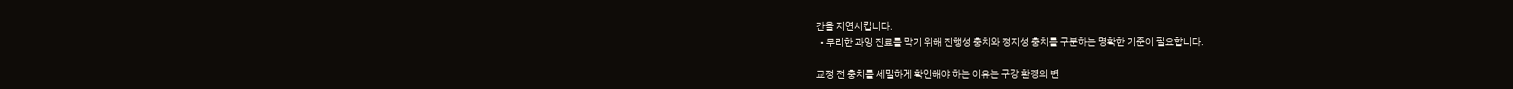간을 지연시킵니다.
  • 무리한 과잉 진료를 막기 위해 진행성 충치와 정지성 충치를 구분하는 명확한 기준이 필요합니다.

교정 전 충치를 세밀하게 확인해야 하는 이유는 구강 환경의 변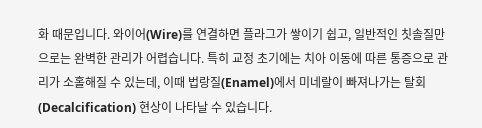화 때문입니다. 와이어(Wire)를 연결하면 플라그가 쌓이기 쉽고, 일반적인 칫솔질만으로는 완벽한 관리가 어렵습니다. 특히 교정 초기에는 치아 이동에 따른 통증으로 관리가 소홀해질 수 있는데, 이때 법랑질(Enamel)에서 미네랄이 빠져나가는 탈회(Decalcification) 현상이 나타날 수 있습니다.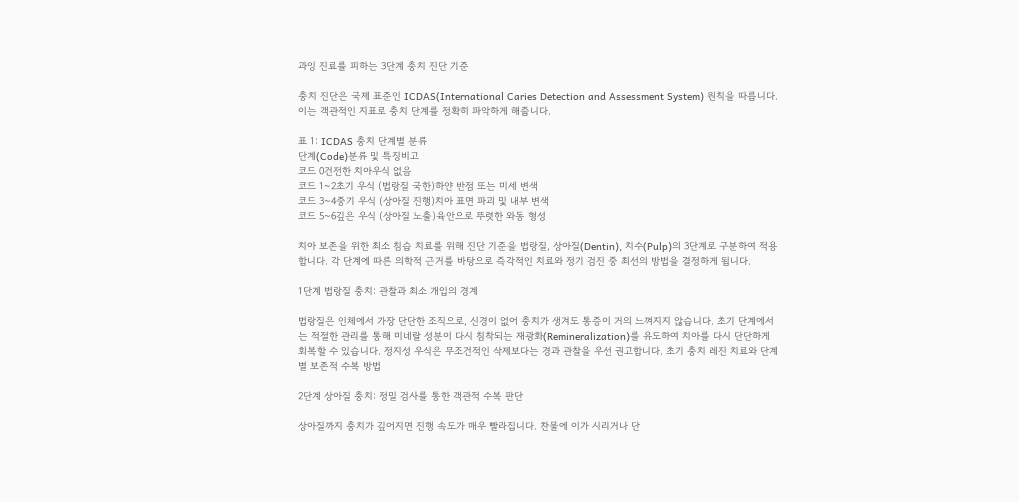과잉 진료를 피하는 3단계 충치 진단 기준

충치 진단은 국제 표준인 ICDAS(International Caries Detection and Assessment System) 원칙을 따릅니다. 이는 객관적인 지표로 충치 단계를 정확히 파악하게 해줍니다.

표 1: ICDAS 충치 단계별 분류
단계(Code)분류 및 특징비고
코드 0건전한 치아우식 없음
코드 1~2초기 우식 (법랑질 국한)하얀 반점 또는 미세 변색
코드 3~4중기 우식 (상아질 진행)치아 표면 파괴 및 내부 변색
코드 5~6깊은 우식 (상아질 노출)육안으로 뚜렷한 와동 형성

치아 보존을 위한 최소 침습 치료를 위해 진단 기준을 법랑질, 상아질(Dentin), 치수(Pulp)의 3단계로 구분하여 적용합니다. 각 단계에 따른 의학적 근거를 바탕으로 즉각적인 치료와 정기 검진 중 최선의 방법을 결정하게 됩니다.

1단계 법랑질 충치: 관찰과 최소 개입의 경계

법랑질은 인체에서 가장 단단한 조직으로, 신경이 없어 충치가 생겨도 통증이 거의 느껴지지 않습니다. 초기 단계에서는 적절한 관리를 통해 미네랄 성분이 다시 침착되는 재광화(Remineralization)를 유도하여 치아를 다시 단단하게 회복할 수 있습니다. 정지성 우식은 무조건적인 삭제보다는 경과 관찰을 우선 권고합니다. 초기 충치 레진 치료와 단계별 보존적 수복 방법

2단계 상아질 충치: 정밀 검사를 통한 객관적 수복 판단

상아질까지 충치가 깊어지면 진행 속도가 매우 빨라집니다. 찬물에 이가 시리거나 단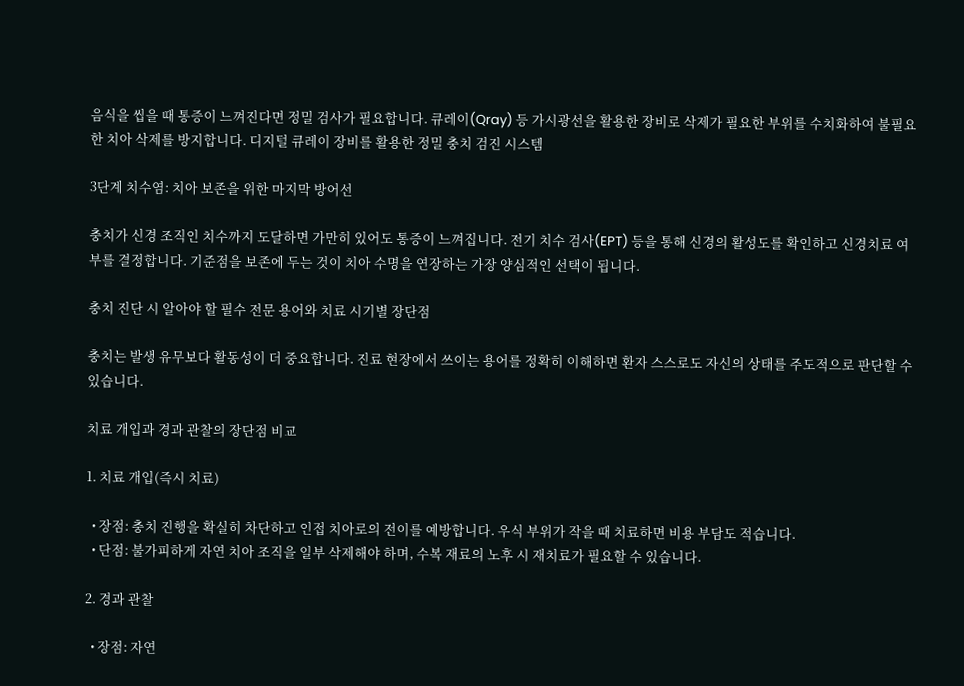음식을 씹을 때 통증이 느껴진다면 정밀 검사가 필요합니다. 큐레이(Qray) 등 가시광선을 활용한 장비로 삭제가 필요한 부위를 수치화하여 불필요한 치아 삭제를 방지합니다. 디지털 큐레이 장비를 활용한 정밀 충치 검진 시스템

3단계 치수염: 치아 보존을 위한 마지막 방어선

충치가 신경 조직인 치수까지 도달하면 가만히 있어도 통증이 느껴집니다. 전기 치수 검사(EPT) 등을 통해 신경의 활성도를 확인하고 신경치료 여부를 결정합니다. 기준점을 보존에 두는 것이 치아 수명을 연장하는 가장 양심적인 선택이 됩니다.

충치 진단 시 알아야 할 필수 전문 용어와 치료 시기별 장단점

충치는 발생 유무보다 활동성이 더 중요합니다. 진료 현장에서 쓰이는 용어를 정확히 이해하면 환자 스스로도 자신의 상태를 주도적으로 판단할 수 있습니다.

치료 개입과 경과 관찰의 장단점 비교

1. 치료 개입(즉시 치료)

  • 장점: 충치 진행을 확실히 차단하고 인접 치아로의 전이를 예방합니다. 우식 부위가 작을 때 치료하면 비용 부담도 적습니다.
  • 단점: 불가피하게 자연 치아 조직을 일부 삭제해야 하며, 수복 재료의 노후 시 재치료가 필요할 수 있습니다.

2. 경과 관찰

  • 장점: 자연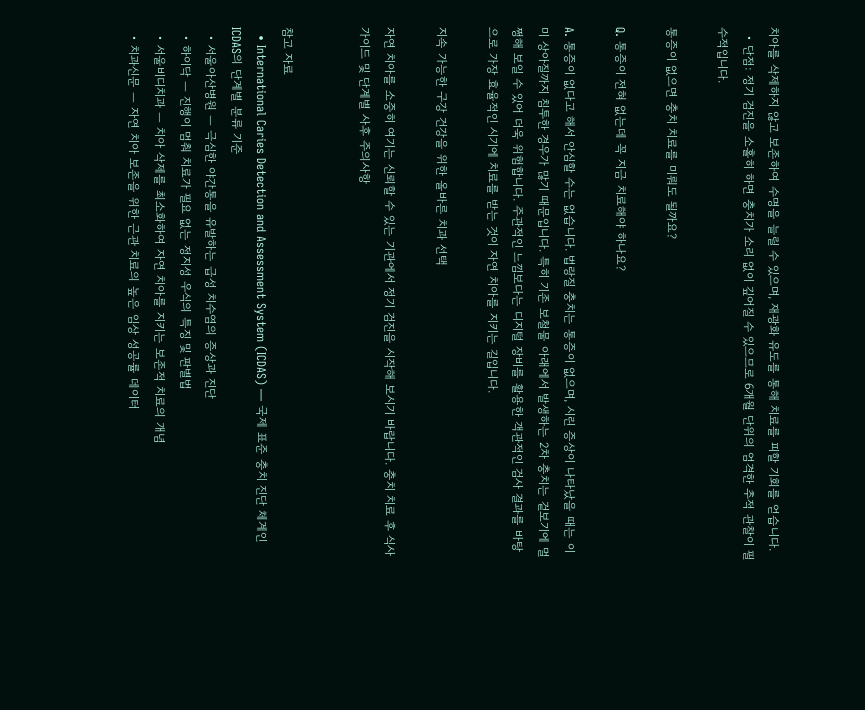치아를 삭제하지 않고 보존하여 수명을 늘릴 수 있으며, 재광화 유도를 통해 치료를 피할 기회를 얻습니다.
  • 단점: 정기 검진을 소홀히 하면 충치가 소리 없이 깊어질 수 있으므로 6개월 단위의 엄격한 추적 관찰이 필수적입니다.

통증이 없으면 충치 치료를 미뤄도 될까요?

Q. 통증이 전혀 없는데 꼭 지금 치료해야 하나요?

A. 통증이 없다고 해서 안심할 수는 없습니다. 법랑질 충치는 통증이 없으며, 시린 증상이 나타났을 때는 이미 상아질까지 침투한 경우가 많기 때문입니다. 특히 기존 보철물 아래에서 발생하는 2차 충치는 겉보기에 멀쩡해 보일 수 있어 더욱 위험합니다. 주관적인 느낌보다는 디지털 장비를 활용한 객관적인 검사 결과를 바탕으로 가장 효율적인 시기에 치료를 받는 것이 자연 치아를 지키는 길입니다.

지속 가능한 구강 건강을 위한 올바른 치과 선택

자연 치아를 소중히 여기는 신뢰할 수 있는 기관에서 정기 검진을 시작해 보시기 바랍니다. 충치 치료 후 식사 가이드 및 단계별 사후 주의사항


참고 자료
  • International Caries Detection and Assessment System (ICDAS) — 국제 표준 충치 진단 체계인 ICDAS의 단계별 분류 기준
  • 서울아산병원 — 극심한 야간통을 유발하는 급성 치수염의 증상과 진단
  • 하이닥 — 진행이 멈춰 치료가 필요 없는 정지성 우식의 특징 및 판별법
  • 서울비디치과 — 치아 삭제를 최소화하여 자연 치아를 지키는 보존적 치료의 개념
  • 치과신문 — 자연 치아 보존을 위한 근관 치료의 높은 임상 성공률 데이터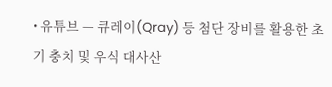• 유튜브 — 큐레이(Qray) 등 첨단 장비를 활용한 초기 충치 및 우식 대사산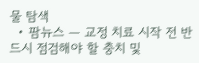물 탐색
  • 팜뉴스 — 교정 치료 시작 전 반드시 점검해야 할 충치 및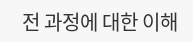전 과정에 대한 이해